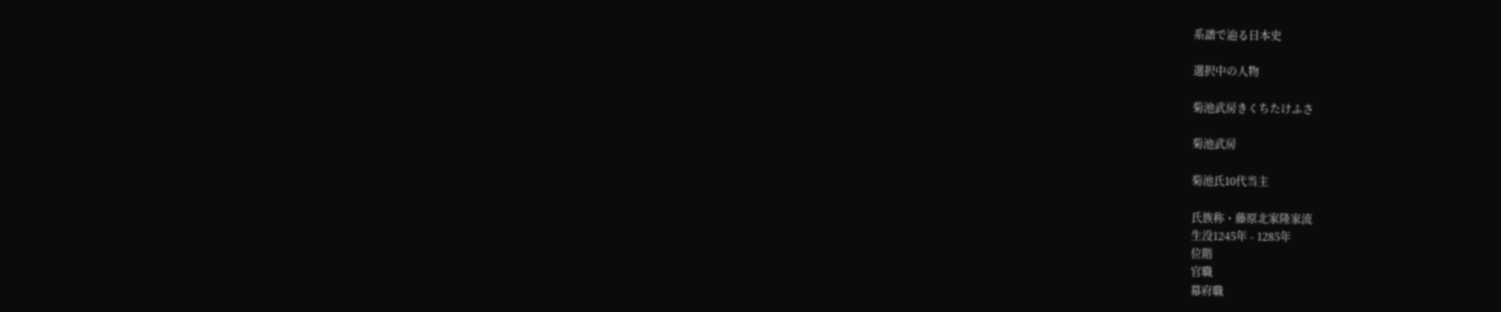系譜で辿る日本史

選択中の人物

菊池武房きくちたけふさ

菊池武房

菊池氏10代当主

氏族称・藤原北家隆家流
生没1245年 - 1285年
位階
官職
幕府職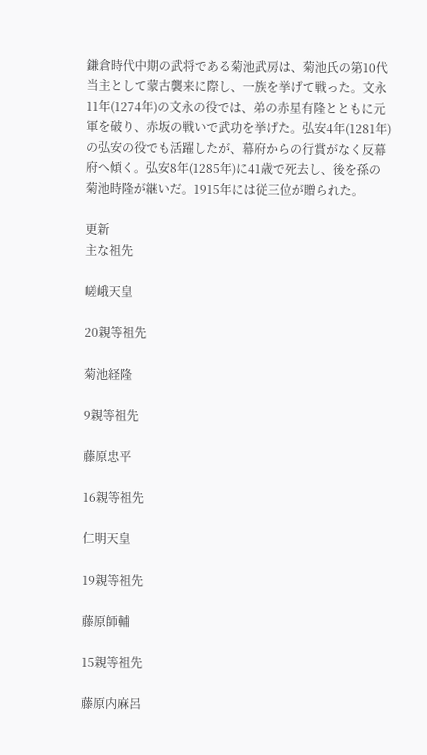鎌倉時代中期の武将である菊池武房は、菊池氏の第10代当主として蒙古襲来に際し、一族を挙げて戦った。文永11年(1274年)の文永の役では、弟の赤星有隆とともに元軍を破り、赤坂の戦いで武功を挙げた。弘安4年(1281年)の弘安の役でも活躍したが、幕府からの行賞がなく反幕府へ傾く。弘安8年(1285年)に41歳で死去し、後を孫の菊池時隆が継いだ。1915年には従三位が贈られた。

更新
主な祖先

嵯峨天皇

20親等祖先

菊池経隆

9親等祖先

藤原忠平

16親等祖先

仁明天皇

19親等祖先

藤原師輔

15親等祖先

藤原内麻呂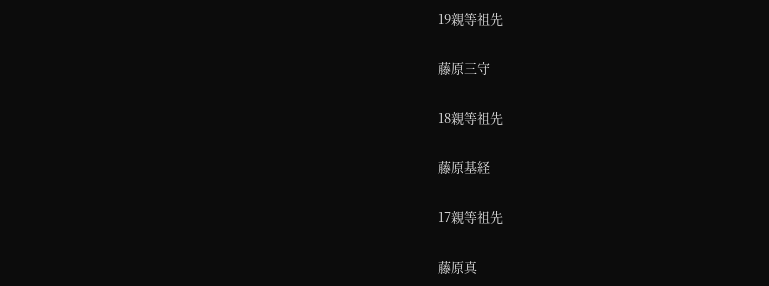19親等祖先

藤原三守

18親等祖先

藤原基経

17親等祖先

藤原真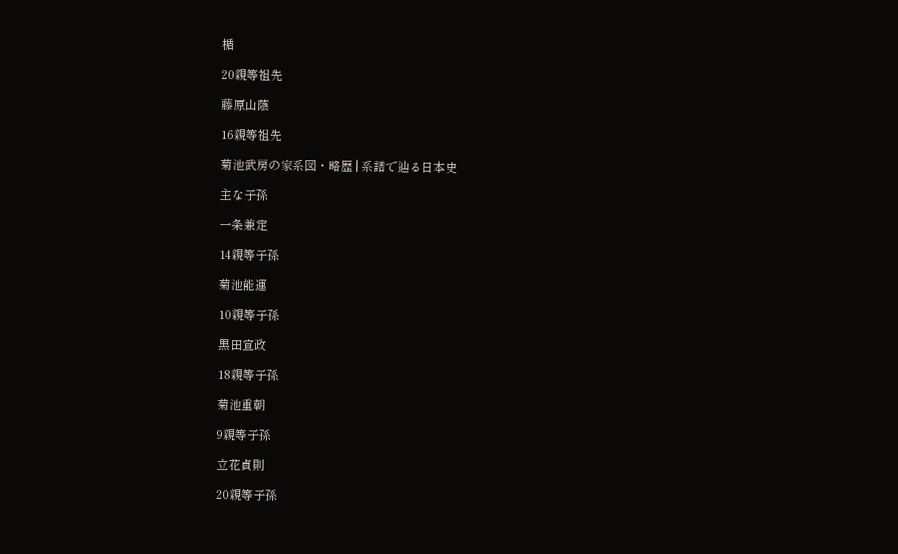楯

20親等祖先

藤原山蔭

16親等祖先

菊池武房の家系図・略歴 | 系譜で辿る日本史

主な子孫

一条兼定

14親等子孫

菊池能運

10親等子孫

黒田宣政

18親等子孫

菊池重朝

9親等子孫

立花貞則

20親等子孫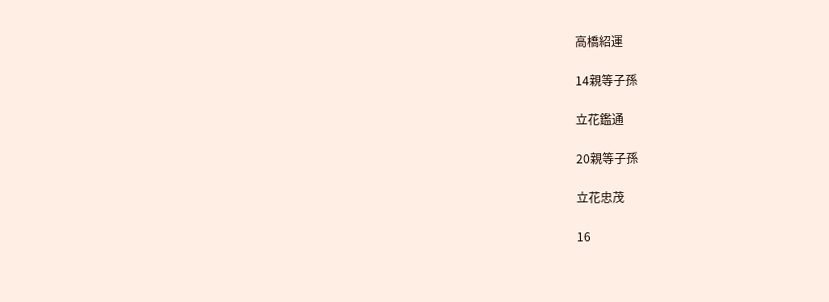高橋紹運

14親等子孫

立花鑑通

20親等子孫

立花忠茂

16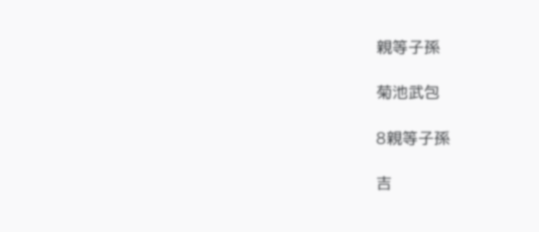親等子孫

菊池武包

8親等子孫

吉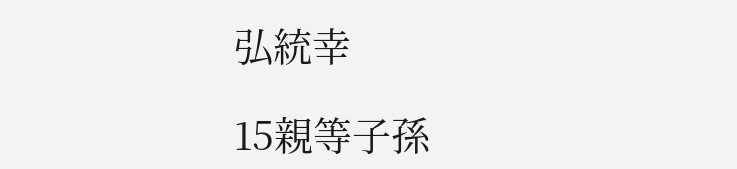弘統幸

15親等子孫